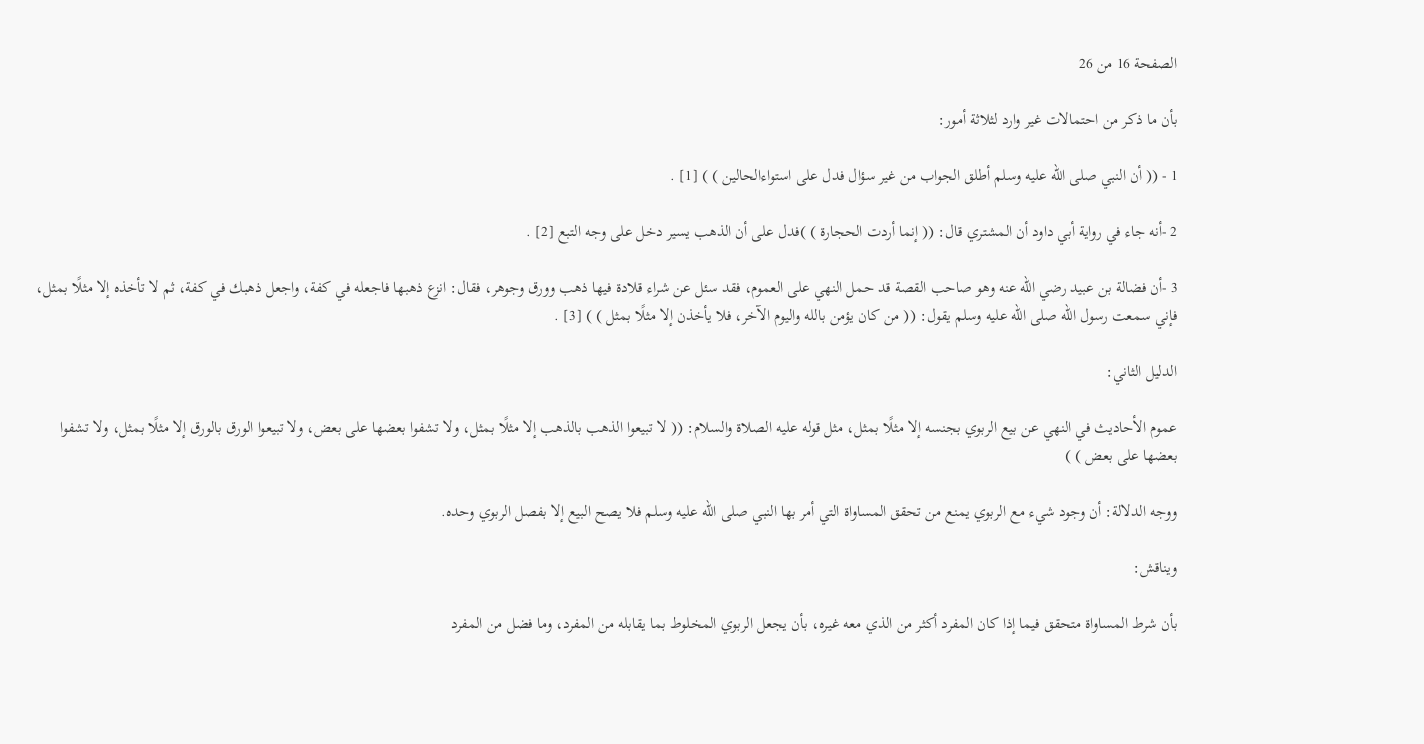الصفحة 16 من 26

بأن ما ذكر من احتمالات غير وارد لثلاثة أمور:

1 - (( أن النبي صلى الله عليه وسلم أطلق الجواب من غير سؤال فدل على استواءالحالين ) ) [1] .

2 -أنه جاء في رواية أبي داود أن المشتري قال: (( إنما أردت الحجارة ) )فدل على أن الذهب يسير دخل على وجه التبع [2] .

3 -أن فضالة بن عبيد رضي الله عنه وهو صاحب القصة قد حمل النهي على العموم، فقد سئل عن شراء قلادة فيها ذهب وورق وجوهر، فقال: انزع ذهبها فاجعله في كفة، واجعل ذهبك في كفة، ثم لا تأخذه إلا مثلًا بمثل، فإني سمعت رسول الله صلى الله عليه وسلم يقول: (( من كان يؤمن بالله واليوم الآخر، فلا يأخذن إلا مثلًا بمثل ) ) [3] .

الدليل الثاني:

عموم الأحاديث في النهي عن بيع الربوي بجنسه إلا مثلًا بمثل، مثل قوله عليه الصلاة والسلام: (( لا تبيعوا الذهب بالذهب إلا مثلًا بمثل، ولا تشفوا بعضها على بعض، ولا تبيعوا الورق بالورق إلا مثلًا بمثل، ولا تشفوا بعضها على بعض ) )

ووجه الدلالة: أن وجود شيء مع الربوي يمنع من تحقق المساواة التي أمر بها النبي صلى الله عليه وسلم فلا يصح البيع إلا بفصل الربوي وحده.

ويناقش:

بأن شرط المساواة متحقق فيما إذا كان المفرد أكثر من الذي معه غيره، بأن يجعل الربوي المخلوط بما يقابله من المفرد، وما فضل من المفرد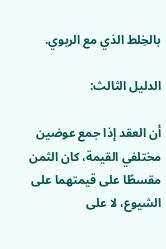بالخِلط الذي مع الربوي.

الدليل الثالث:

أن العقد إذا جمع عوضين مختلفي القيمة، كان الثمن مقسطًا على قيمتهما على الشيوع، لا على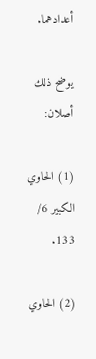أعدادهما.

يوضح ذلك أصلان:

(1) الحاوي الكبير 6/ 133.

(2) الحاوي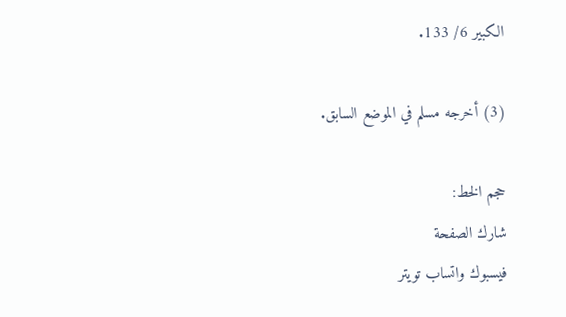الكبير 6/ 133.

(3) أخرجه مسلم في الموضع السابق.

حجم الخط:
شارك الصفحة
فيسبوك واتساب تويتر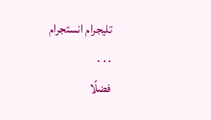تليجرام انستجرام
. . .
فضلًا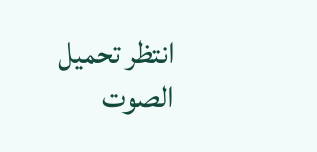انتظر تحميل الصوت